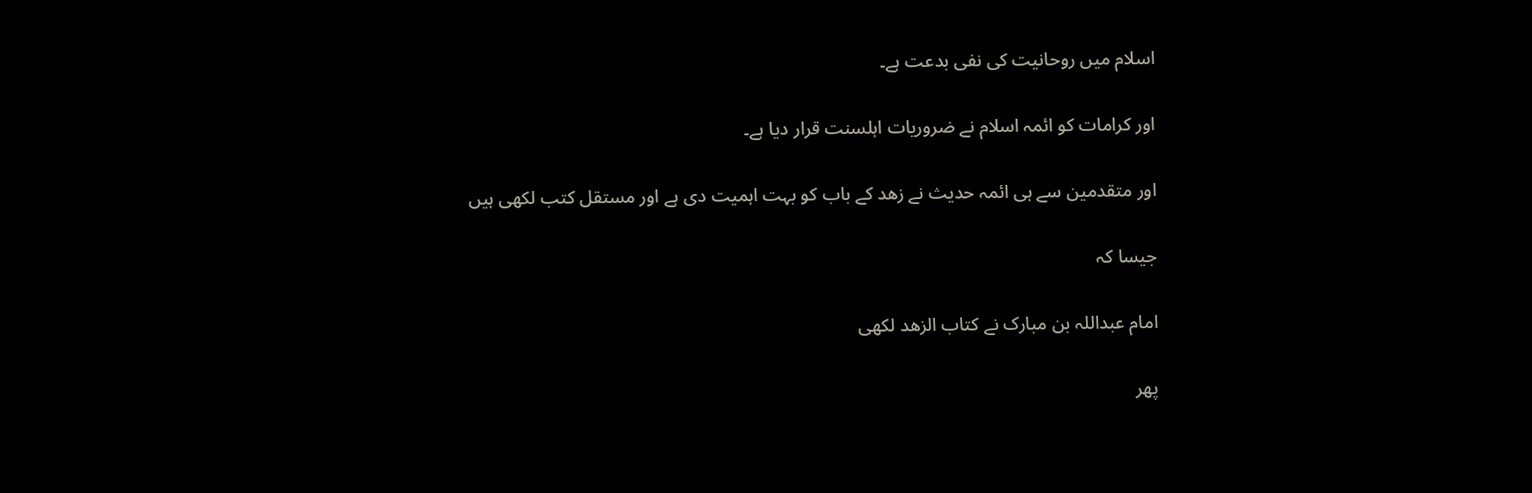اسلام میں روحانیت کی نفی بدعت ہے۔

اور کرامات کو ائمہ اسلام نے ضروریات اہلسنت قرار دیا ہے۔

اور متقدمین سے ہی ائمہ حدیث نے زھد کے باب کو بہت اہمیت دی ہے اور مستقل کتب لکھی ہیں

جیسا کہ

امام عبداللہ بن مبارک نے کتاب الزھد لکھی

پھر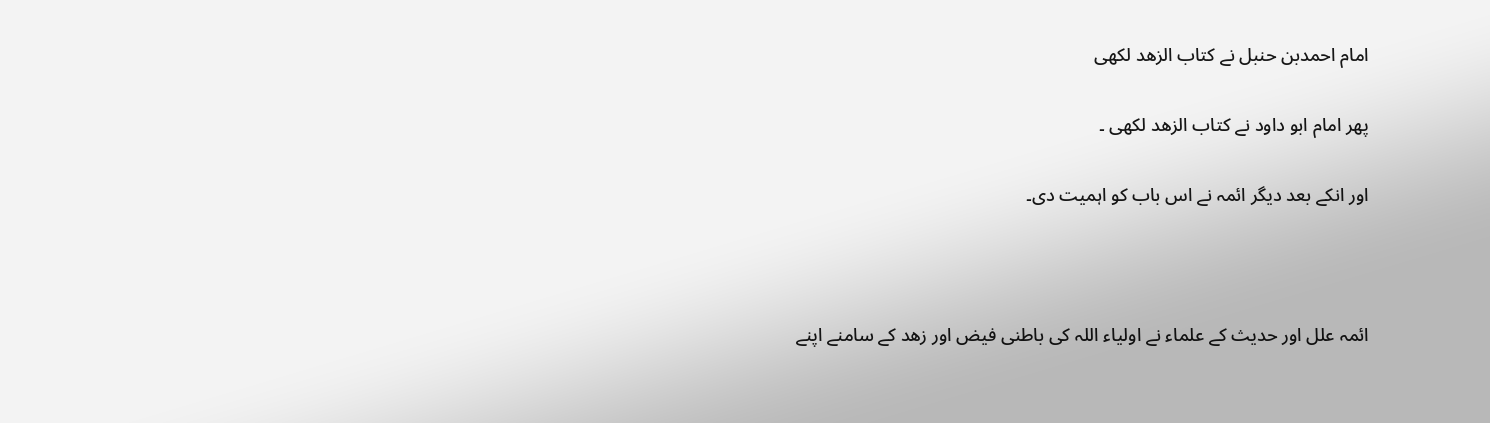امام احمدبن حنبل نے کتاب الزھد لکھی

پھر امام ابو داود نے کتاب الزھد لکھی ۔

اور انکے بعد دیگر ائمہ نے اس باب کو اہمیت دی۔



ائمہ علل اور حدیث کے علماء نے اولیاء اللہ کی باطنی فیض اور زھد کے سامنے اپنے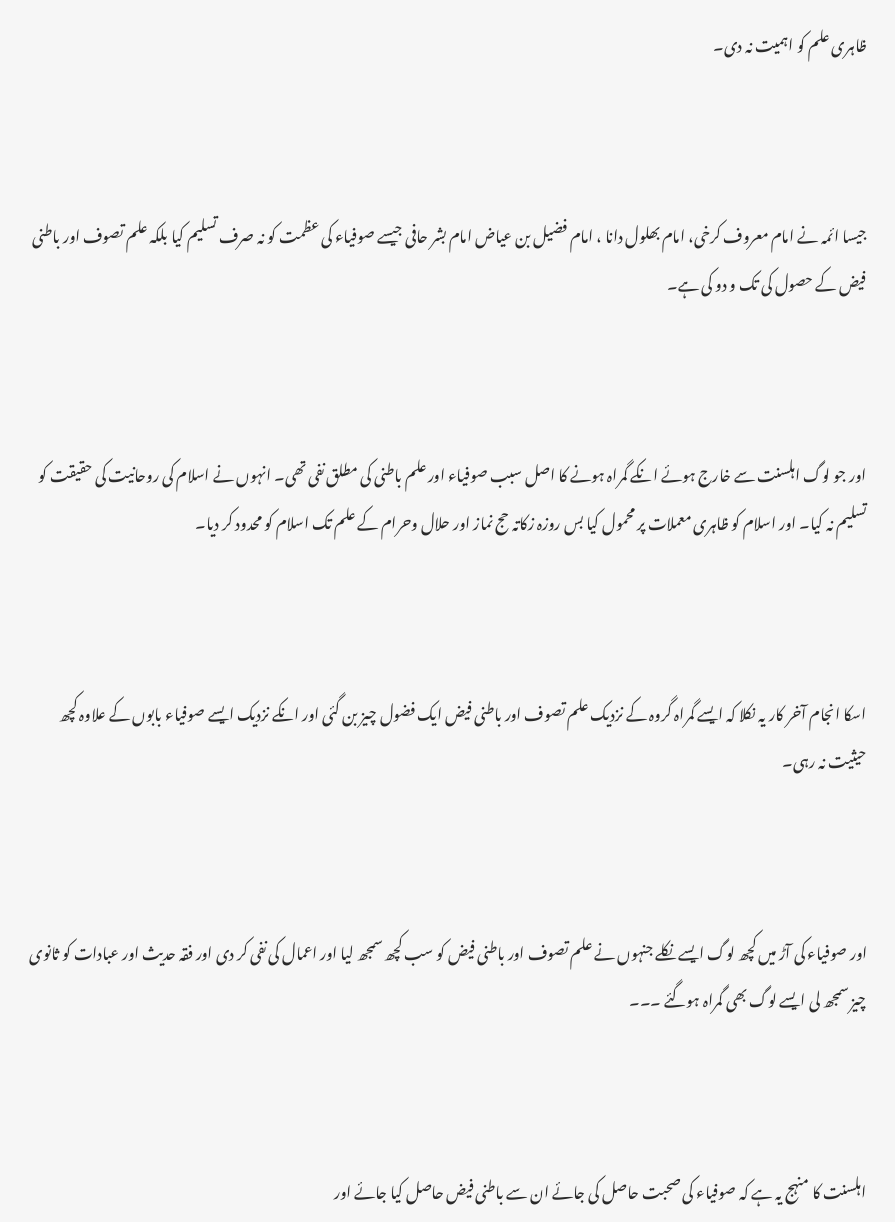ظاہری علم کو اہمیت نہ دی۔



جیسا ائمہ نے امام معروف کرخی، امام بھلول دانا ، امام فضیل بن عیاض امام بشر حافی جیسے صوفیاء کی عظمت کو نہ صرف تسلیم کیا بلکہ علم تصوف اور باطنی فیض کے حصول کی تک و دو کی ہے۔



اور جو لوگ اہلسنت سے خارج ہوئے انکے گمراہ ہونے کا اصل سبب صوفیاء اور علم باطنی کی مطلق نفی تھی۔ انہوں نے اسلام کی روحانیت کی حقیقت کو تسلیم نہ کیا۔ اور اسلام کو ظاہری معملات پر محمول کیا بس روزہ زکاتہ حج نماز اور حلال وحرام کے علم تک اسلام کو محدود کر دیا۔



اسکا انجام آخر کار یہ نکلا کہ ایسے گمراہ گروہ کے نزدیک علم تصوف اور باطنی فیض ایک فضول چیز بن گئی اور انکے نزدیک ایسے صوفیاء بابوں کے علاوہ کچھ حیثیت نہ رہی۔



اور صوفیاء کی آڑ میں کچھ لوگ ایسے نکلے جنہوں نے علم تصوف اور باطنی فیض کو سب کچھ سمجھ لیا اور اعمال کی نفی کر دی اور فقہ حدیث اور عبادات کو ثانوی چیز سمجھ لی ایسے لوگ بھی گمراہ ہوگئے ۔۔۔



اہلسنت کا منہج یہ ہے کہ صوفیاء کی صحبت حاصل کی جائے ان سے باطنی فیض حاصل کیا جائے اور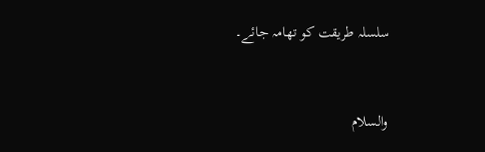سلسلہ طریقت کو تھامہ جائے۔



والسلام